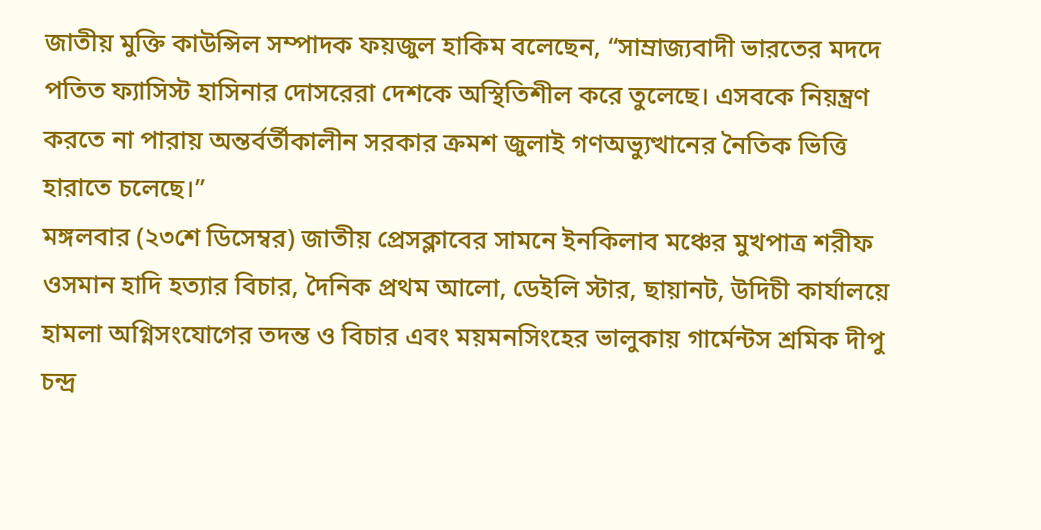জাতীয় মুক্তি কাউন্সিল সম্পাদক ফয়জুল হাকিম বলেছেন, “সাম্রাজ্যবাদী ভারতের মদদে পতিত ফ্যাসিস্ট হাসিনার দোসরেরা দেশকে অস্থিতিশীল করে তুলেছে। এসবকে নিয়ন্ত্রণ করতে না পারায় অন্তর্বর্তীকালীন সরকার ক্রমশ জুলাই গণঅভ্যুত্থানের নৈতিক ভিত্তি হারাতে চলেছে।”
মঙ্গলবার (২৩শে ডিসেম্বর) জাতীয় প্রেসক্লাবের সামনে ইনকিলাব মঞ্চের মুখপাত্র শরীফ ওসমান হাদি হত্যার বিচার, দৈনিক প্রথম আলো, ডেইলি স্টার, ছায়ানট, উদিচী কার্যালয়ে হামলা অগ্নিসংযোগের তদন্ত ও বিচার এবং ময়মনসিংহের ভালুকায় গার্মেন্টস শ্রমিক দীপু চন্দ্র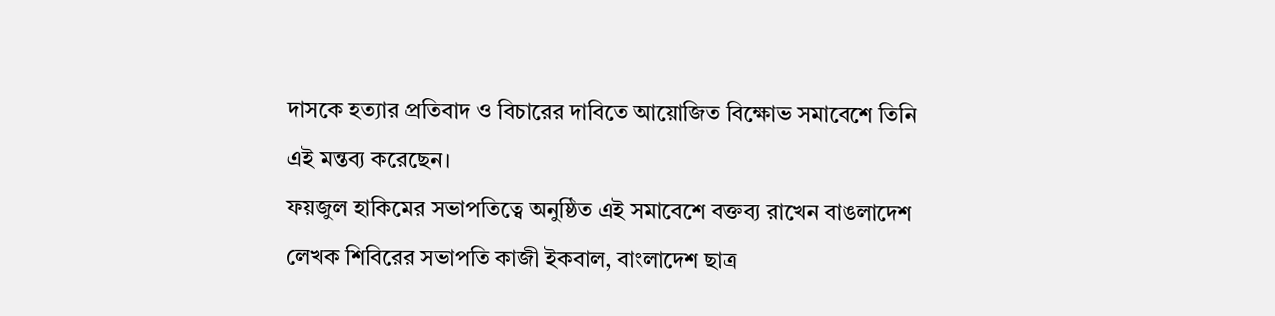দাসকে হত্যার প্রতিবাদ ও বিচারের দাবিতে আয়োজিত বিক্ষোভ সমাবেশে তিনি এই মন্তব্য করেছেন।
ফয়জুল হাকিমের সভাপতিত্বে অনুষ্ঠিত এই সমাবেশে বক্তব্য রাখেন বাঙলাদেশ লেখক শিবিরের সভাপতি কাজী ইকবাল, বাংলাদেশ ছাত্র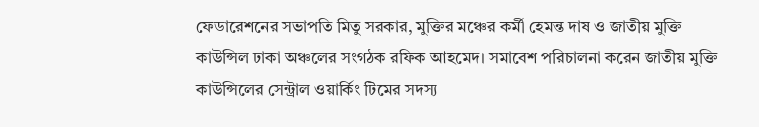ফেডারেশনের সভাপতি মিতু সরকার, মুক্তির মঞ্চের কর্মী হেমন্ত দাষ ও জাতীয় মুক্তি কাউন্সিল ঢাকা অঞ্চলের সংগঠক রফিক আহমেদ। সমাবেশ পরিচালনা করেন জাতীয় মুক্তি কাউন্সিলের সেন্ট্রাল ওয়ার্কিং টিমের সদস্য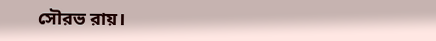সৌরভ রায়।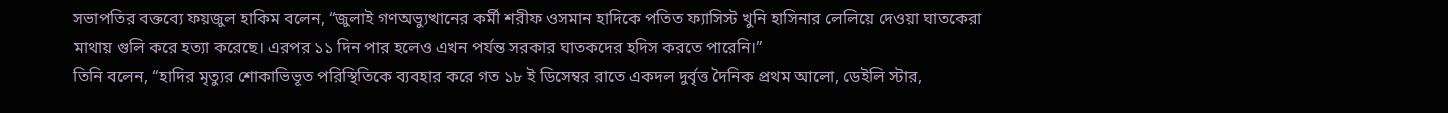সভাপতির বক্তব্যে ফয়জুল হাকিম বলেন, “জুলাই গণঅভ্যুত্থানের কর্মী শরীফ ওসমান হাদিকে পতিত ফ্যাসিস্ট খুনি হাসিনার লেলিয়ে দেওয়া ঘাতকেরা মাথায় গুলি করে হত্যা করেছে। এরপর ১১ দিন পার হলেও এখন পর্যন্ত সরকার ঘাতকদের হদিস করতে পারেনি।”
তিনি বলেন, “হাদির মৃত্যুর শোকাভিভূত পরিস্থিতিকে ব্যবহার করে গত ১৮ ই ডিসেম্বর রাতে একদল দুর্বৃত্ত দৈনিক প্রথম আলো, ডেইলি স্টার,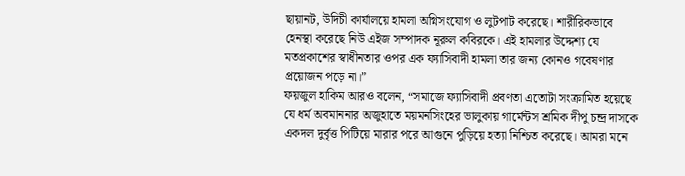ছায়ানট, উদিচী কার্যালয়ে হামলা অগ্নিসংযোগ ও লুটপাট করেছে। শারীরিকভাবে হেনস্থা করেছে নিউ এইজ সম্পাদক নূরুল কবিরকে। এই হামলার উদ্দেশ্য যে মতপ্রকাশের স্বাধীনতার ওপর এক ফ্যাসিবাদী হামলা তার জন্য কোনও গবেষণার প্রয়োজন পড়ে না।”
ফয়জুল হাকিম আরও বলেন, “সমাজে ফ্যাসিবাদী প্রবণতা এতোটা সংক্রামিত হয়েছে যে ধর্ম অবমাননার অজুহাতে ময়মনসিংহের ভালুকায় গার্মেন্টস শ্রমিক দীপু চন্দ্র দাসকে একদল দুর্বৃত্ত পিটিয়ে মারার পরে আগুনে পুড়িয়ে হত্যা নিশ্চিত করেছে। আমরা মনে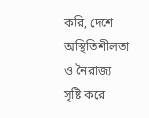করি, দেশে অস্থিতিশীলতা ও নৈরাজ্য সৃষ্টি করে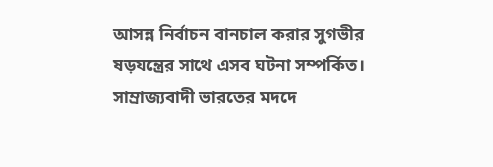আসন্ন নির্বাচন বানচাল করার সুগভীর ষড়যন্ত্রের সাথে এসব ঘটনা সম্পর্কিত। সাম্রাজ্যবাদী ভারতের মদদে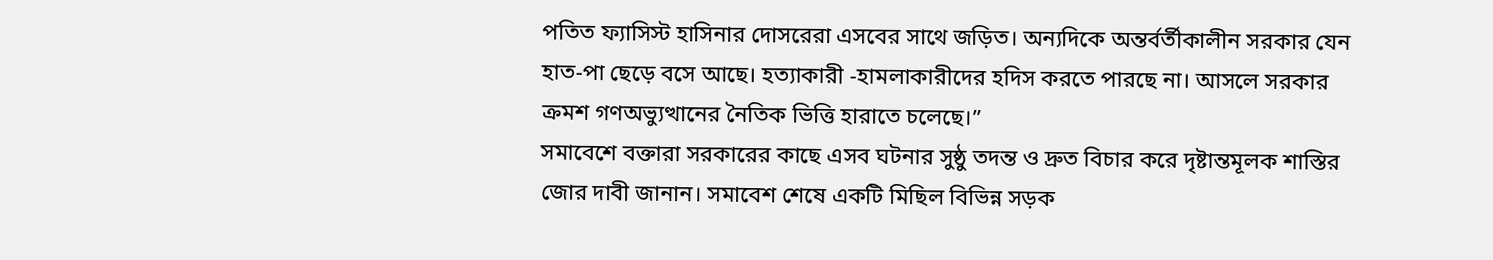পতিত ফ্যাসিস্ট হাসিনার দোসরেরা এসবের সাথে জড়িত। অন্যদিকে অন্তর্বর্তীকালীন সরকার যেন হাত-পা ছেড়ে বসে আছে। হত্যাকারী -হামলাকারীদের হদিস করতে পারছে না। আসলে সরকার ক্রমশ গণঅভ্যুত্থানের নৈতিক ভিত্তি হারাতে চলেছে।”
সমাবেশে বক্তারা সরকারের কাছে এসব ঘটনার সুষ্ঠু তদন্ত ও দ্রুত বিচার করে দৃষ্টান্তমূলক শাস্তির জোর দাবী জানান। সমাবেশ শেষে একটি মিছিল বিভিন্ন সড়ক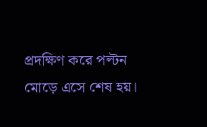প্রদক্ষিণ করে পল্টন মোড়ে এসে শেষ হয়।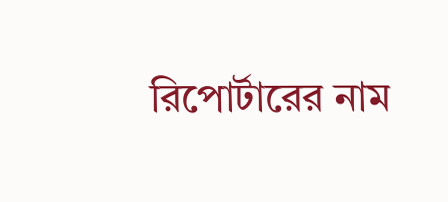রিপোর্টারের নাম